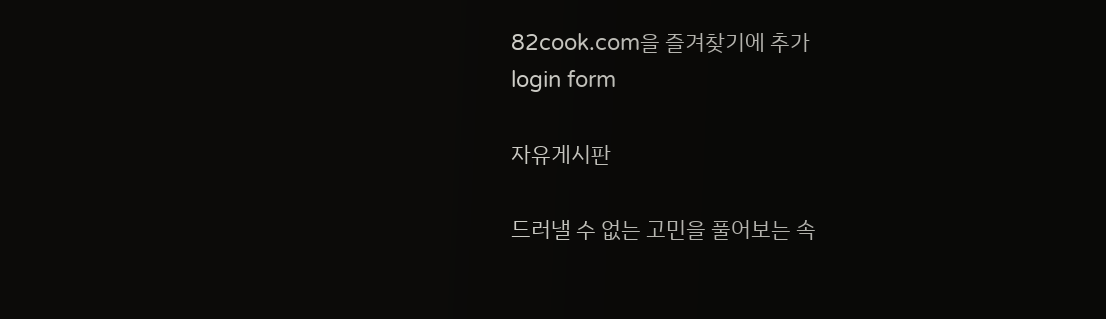82cook.com을 즐겨찾기에 추가
login form

자유게시판

드러낼 수 없는 고민을 풀어보는 속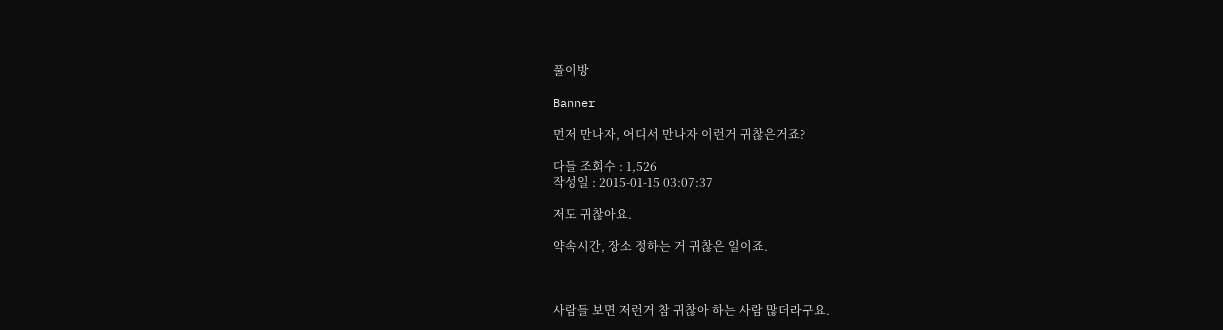풀이방

Banner

먼저 만나자, 어디서 만나자 이런거 귀찮은거죠?

다들 조회수 : 1,526
작성일 : 2015-01-15 03:07:37

저도 귀찮아요.

약속시간, 장소 정하는 거 귀찮은 일이죠.



사람들 보면 저런거 참 귀찮아 하는 사람 많더라구요.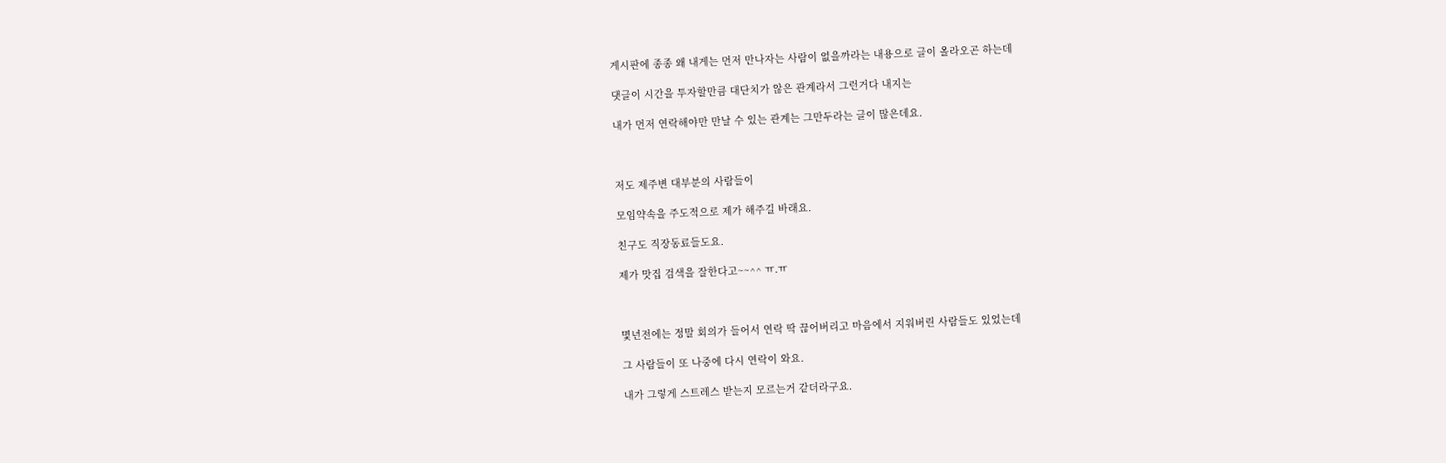게시판에 종종 왜 내게는 먼저 만나자는 사람이 없을까라는 내용으로 글이 올라오곤 하는데

댓글이 시간을 투자할만큼 대단치가 않은 관계라서 그런거다 내지는

내가 먼저 연락해야만 만날 수 있는 관계는 그만두라는 글이 많은데요.



저도 제주변 대부분의 사람들이

모임약속을 주도적으로 제가 해주길 바래요.

친구도 직장동료들도요.

제가 맛집 검색을 잘한다고~~^^ ㅠ.ㅠ



몇년전에는 정말 회의가 들어서 연락 딱 끊어버리고 마음에서 지워버린 사람들도 있었는데

그 사람들이 또 나중에 다시 연락이 와요.

내가 그렇게 스트레스 받는지 모르는거 같더라구요.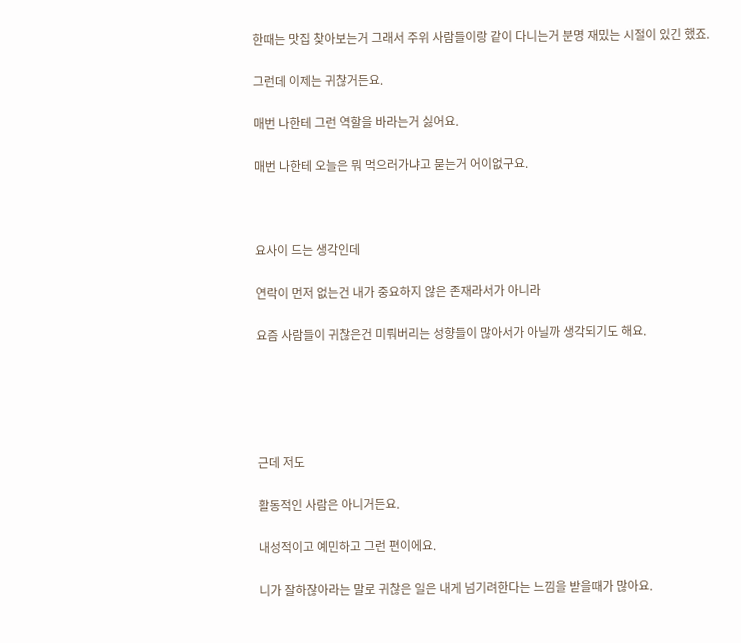한때는 맛집 찾아보는거 그래서 주위 사람들이랑 같이 다니는거 분명 재밌는 시절이 있긴 했죠.

그런데 이제는 귀찮거든요.

매번 나한테 그런 역할을 바라는거 싫어요.

매번 나한테 오늘은 뭐 먹으러가냐고 묻는거 어이없구요.



요사이 드는 생각인데

연락이 먼저 없는건 내가 중요하지 않은 존재라서가 아니라

요즘 사람들이 귀찮은건 미뤄버리는 성향들이 많아서가 아닐까 생각되기도 해요.





근데 저도

활동적인 사람은 아니거든요.

내성적이고 예민하고 그런 편이에요.

니가 잘하잖아라는 말로 귀찮은 일은 내게 넘기려한다는 느낌을 받을때가 많아요.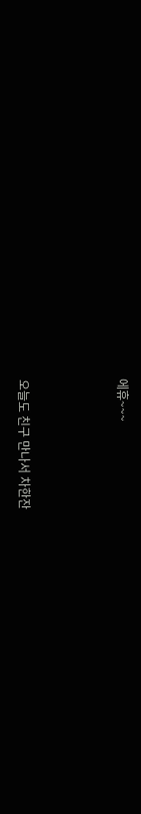에휴~~~



오늘도 친구 만나서 차한잔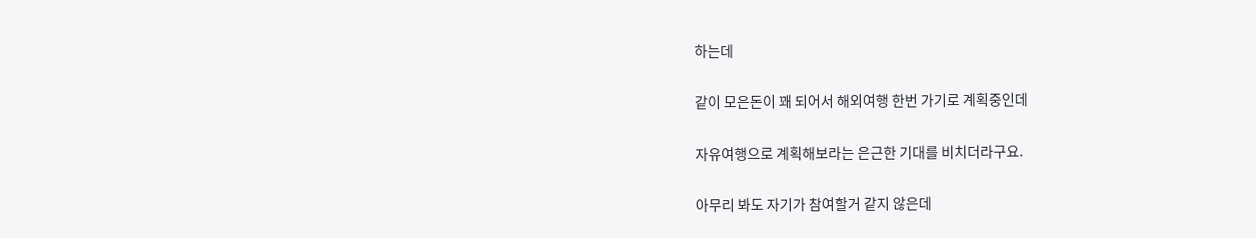하는데

같이 모은돈이 꽤 되어서 해외여행 한번 가기로 계획중인데

자유여행으로 계획해보라는 은근한 기대를 비치더라구요.

아무리 봐도 자기가 참여할거 같지 않은데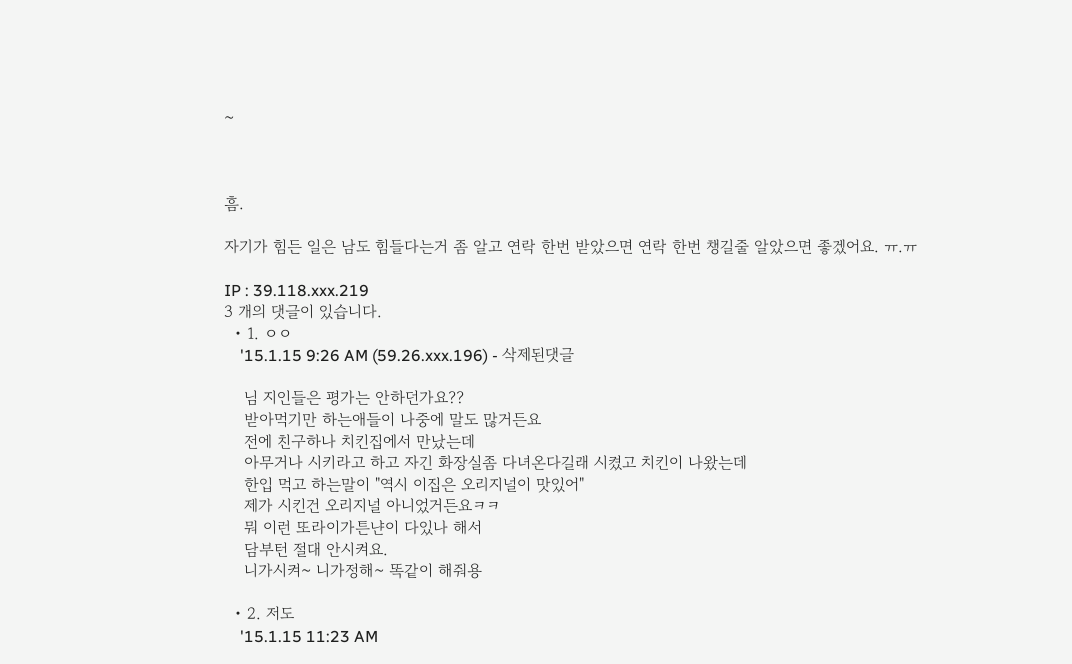~



흠.

자기가 힘든 일은 남도 힘들다는거 좀 알고 연락 한번 받았으면 연락 한번 챙길줄 알았으면 좋겠어요. ㅠ.ㅠ

IP : 39.118.xxx.219
3 개의 댓글이 있습니다.
  • 1. ㅇㅇ
    '15.1.15 9:26 AM (59.26.xxx.196) - 삭제된댓글

    님 지인들은 평가는 안하던가요??
    받아먹기만 하는애들이 나중에 말도 많거든요
    전에 친구하나 치킨집에서 만났는데
    아무거나 시키라고 하고 자긴 화장실좀 다녀온다길래 시켰고 치킨이 나왔는데
    한입 먹고 하는말이 "역시 이집은 오리지널이 맛있어"
    제가 시킨건 오리지널 아니었거든요ㅋㅋ
    뭐 이런 또라이가튼냔이 다있나 해서
    담부턴 절대 안시켜요.
    니가시켜~ 니가정해~ 똑같이 해줘용

  • 2. 저도
    '15.1.15 11:23 AM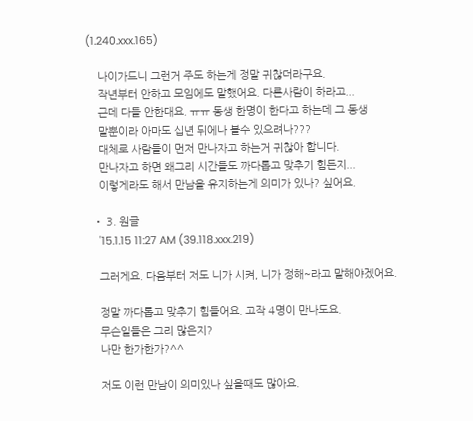(1.240.xxx.165)

    나이가드니 그런거 주도 하는게 정말 귀찮더라구요.
    작년부터 안하고 모임에도 말했어요. 다른사람이 하라고...
    근데 다들 안한대요. ㅠㅠ 동생 한명이 한다고 하는데 그 동생
    말뿐이라 아마도 십년 뒤에나 볼수 있으려나???
    대체로 사람들이 먼저 만나자고 하는거 귀찮아 합니다.
    만나자고 하면 왜그리 시간들도 까다롭고 맞추기 힘든지...
    이렇게라도 해서 만남을 유지하는게 의미가 있나? 싶어요.

  • 3. 원글
    '15.1.15 11:27 AM (39.118.xxx.219)

    그러게요. 다음부터 저도 니가 시켜, 니가 정해~라고 말해야겠어요.

    정말 까다롭고 맞추기 힘들어요. 고작 4명이 만나도요.
    무슨일들은 그리 많은지?
    나만 한가한가?^^

    저도 이런 만남이 의미있나 싶을때도 많아요.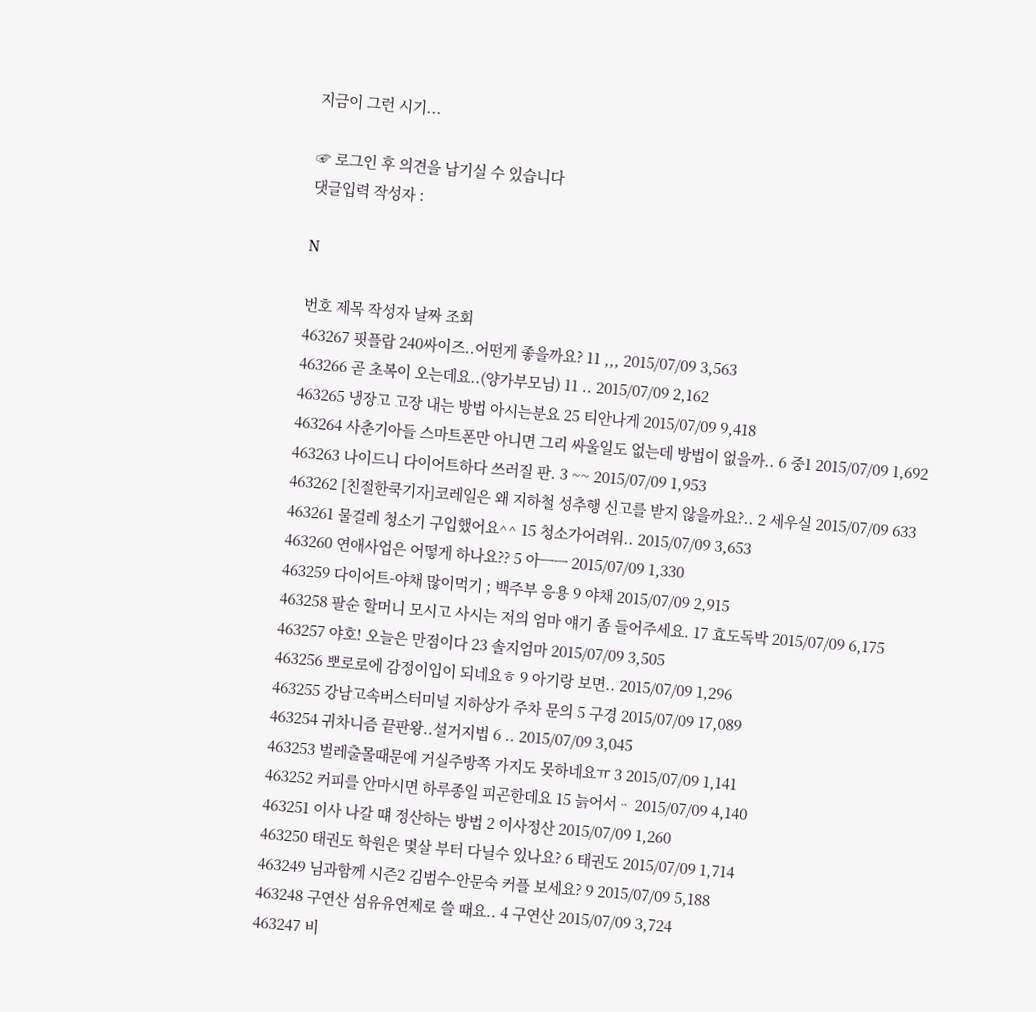지금이 그런 시기...

☞ 로그인 후 의견을 남기실 수 있습니다
댓글입력 작성자 :

N

번호 제목 작성자 날짜 조회
463267 핏플랍 240싸이즈..어떤게 좋을까요? 11 ,,, 2015/07/09 3,563
463266 곧 초복이 오는데요..(양가부모님) 11 .. 2015/07/09 2,162
463265 냉장고 고장 내는 방법 아시는분요 25 티안나게 2015/07/09 9,418
463264 사춘기아들 스마트폰만 아니면 그리 싸울일도 없는데 방법이 없을까.. 6 중1 2015/07/09 1,692
463263 나이드니 다이어트하다 쓰러질 판. 3 ~~ 2015/07/09 1,953
463262 [친절한쿡기자]코레일은 왜 지하철 성추행 신고를 받지 않을까요?.. 2 세우실 2015/07/09 633
463261 물걸레 청소기 구입했어요^^ 15 청소가어려워.. 2015/07/09 3,653
463260 연애사업은 어떻게 하나요?? 5 아ㅡㅡ 2015/07/09 1,330
463259 다이어트-야채 많이먹기 ; 백주부 응용 9 야채 2015/07/09 2,915
463258 팔순 할머니 모시고 사시는 저의 엄마 얘기 좀 들어주세요. 17 효도독박 2015/07/09 6,175
463257 야호! 오늘은 만점이다 23 솔지엄마 2015/07/09 3,505
463256 뽀로로에 감정이입이 되네요ㅎ 9 아기랑 보면.. 2015/07/09 1,296
463255 강남고속버스터미널 지하상가 주차 문의 5 구경 2015/07/09 17,089
463254 귀차니즘 끝판왕..설거지법 6 .. 2015/07/09 3,045
463253 벌레출몰때문에 거실주방쪽 가지도 못하네요ㅠ 3 2015/07/09 1,141
463252 커피를 안마시면 하루종일 피곤한데요 15 늙어서ᆢ 2015/07/09 4,140
463251 이사 나갈 떄 정산하는 방법 2 이사정산 2015/07/09 1,260
463250 태권도 학원은 몇살 부터 다닐수 있나요? 6 태권도 2015/07/09 1,714
463249 님과함께 시즌2 김범수-안문숙 커플 보세요? 9 2015/07/09 5,188
463248 구연산 섬유유연제로 쓸 때요.. 4 구연산 2015/07/09 3,724
463247 비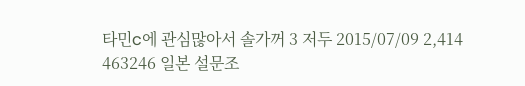타민c에 관심많아서 솔가꺼 3 저두 2015/07/09 2,414
463246 일본 설문조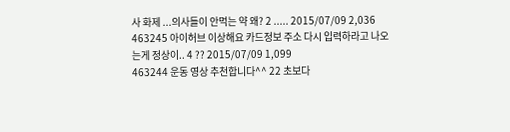사 화제 ...의사들이 안먹는 약 왜? 2 ..... 2015/07/09 2,036
463245 아이허브 이상해요 카드정보 주소 다시 입력하라고 나오는게 정상이.. 4 ?? 2015/07/09 1,099
463244 운동 영상 추천합니다^^ 22 초보다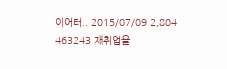이어터.. 2015/07/09 2,804
463243 재취업을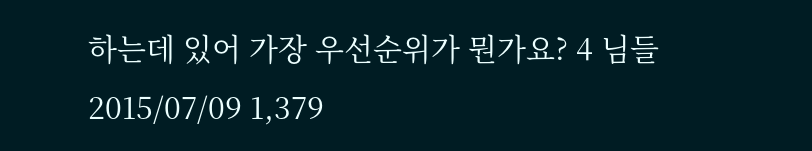하는데 있어 가장 우선순위가 뭔가요? 4 님들 2015/07/09 1,379